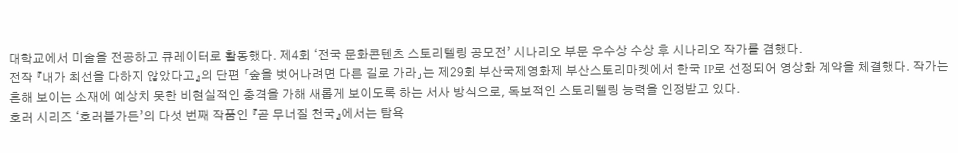대학교에서 미술을 전공하고 큐레이터로 활동했다. 제4회 ‘전국 문화콘텐츠 스토리텔링 공모전’ 시나리오 부문 우수상 수상 후 시나리오 작가를 겸했다.
전작 『내가 최선을 다하지 않았다고』의 단편 「숲을 벗어나려면 다른 길로 가라」는 제29회 부산국제영화제 부산스토리마켓에서 한국 IP로 선정되어 영상화 계약을 체결했다. 작가는 흔해 보이는 소재에 예상치 못한 비현실적인 충격을 가해 새롭게 보이도록 하는 서사 방식으로, 독보적인 스토리텔링 능력을 인정받고 있다.
호러 시리즈 ‘호러블가든’의 다섯 번째 작품인 『곧 무너질 천국』에서는 탐욕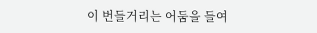이 번들거리는 어둠을 들여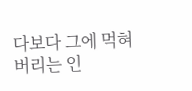다보다 그에 먹혀버리는 인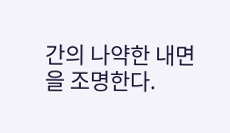간의 나약한 내면을 조명한다.